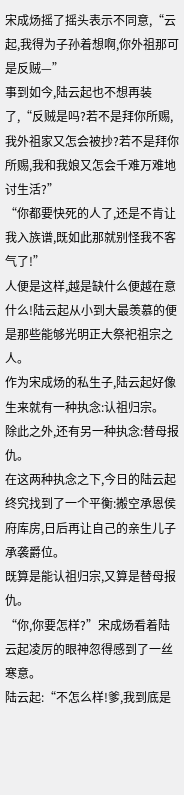宋成炀摇了摇头表示不同意,“云起,我得为子孙着想啊,你外祖那可是反贼—”
事到如今,陆云起也不想再装了,“反贼是吗?若不是拜你所赐,我外祖家又怎会被抄?若不是拜你所赐,我和我娘又怎会千难万难地讨生活?”
“你都要快死的人了,还是不肯让我入族谱,既如此那就别怪我不客气了!”
人便是这样,越是缺什么便越在意什么!陆云起从小到大最羡慕的便是那些能够光明正大祭祀祖宗之人。
作为宋成炀的私生子,陆云起好像生来就有一种执念:认祖归宗。
除此之外,还有另一种执念:替母报仇。
在这两种执念之下,今日的陆云起终究找到了一个平衡:搬空承恩侯府库房,日后再让自己的亲生儿子承袭爵位。
既算是能认祖归宗,又算是替母报仇。
“你,你要怎样?”宋成炀看着陆云起凌厉的眼神忽得感到了一丝寒意。
陆云起:“不怎么样!爹,我到底是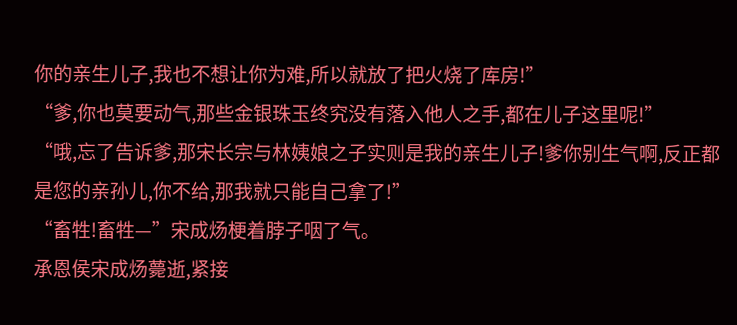你的亲生儿子,我也不想让你为难,所以就放了把火烧了库房!”
“爹,你也莫要动气,那些金银珠玉终究没有落入他人之手,都在儿子这里呢!”
“哦,忘了告诉爹,那宋长宗与林姨娘之子实则是我的亲生儿子!爹你别生气啊,反正都是您的亲孙儿,你不给,那我就只能自己拿了!”
“畜牲!畜牲—”宋成炀梗着脖子咽了气。
承恩侯宋成炀薨逝,紧接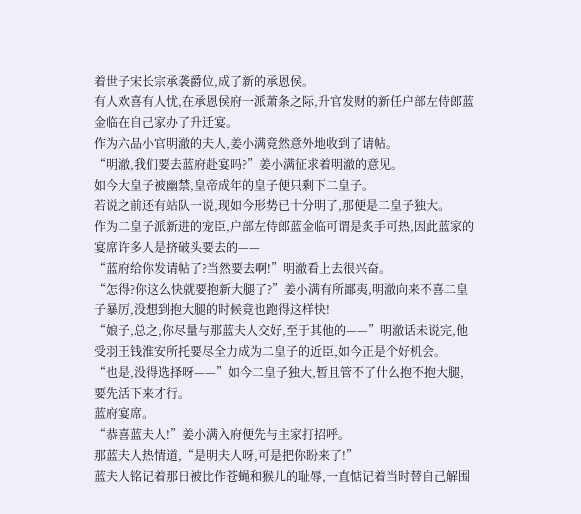着世子宋长宗承袭爵位,成了新的承恩侯。
有人欢喜有人忧,在承恩侯府一派萧条之际,升官发财的新任户部左侍郎蓝金临在自己家办了升迁宴。
作为六品小官明澈的夫人,姜小满竟然意外地收到了请帖。
“明澈,我们要去蓝府赴宴吗?”姜小满征求着明澈的意见。
如今大皇子被幽禁,皇帝成年的皇子便只剩下二皇子。
若说之前还有站队一说,现如今形势已十分明了,那便是二皇子独大。
作为二皇子派新进的宠臣,户部左侍郎蓝金临可谓是炙手可热,因此蓝家的宴席许多人是挤破头要去的——
“蓝府给你发请帖了?当然要去啊!”明澈看上去很兴奋。
“怎得?你这么快就要抱新大腿了?”姜小满有所鄙夷,明澈向来不喜二皇子暴厉,没想到抱大腿的时候竟也跑得这样快!
“娘子,总之,你尽量与那蓝夫人交好,至于其他的——”明澈话未说完,他受羽王钱淮安所托要尽全力成为二皇子的近臣,如今正是个好机会。
“也是,没得选择呀——”如今二皇子独大,暂且管不了什么抱不抱大腿,要先活下来才行。
蓝府宴席。
“恭喜蓝夫人!”姜小满入府便先与主家打招呼。
那蓝夫人热情道,“是明夫人呀,可是把你盼来了!”
蓝夫人铭记着那日被比作苍蝇和猴儿的耻辱,一直惦记着当时替自己解围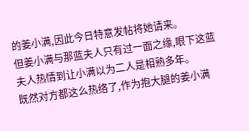的姜小满,因此今日特意发帖将她请来。
但姜小满与那蓝夫人只有过一面之缘,眼下这蓝夫人热情到让小满以为二人是相熟多年。
既然对方都这么热络了,作为抱大腿的姜小满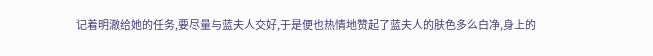记着明澈给她的任务,要尽量与蓝夫人交好,于是便也热情地赞起了蓝夫人的肤色多么白净,身上的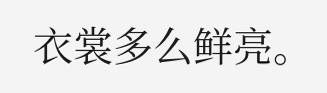衣裳多么鲜亮。